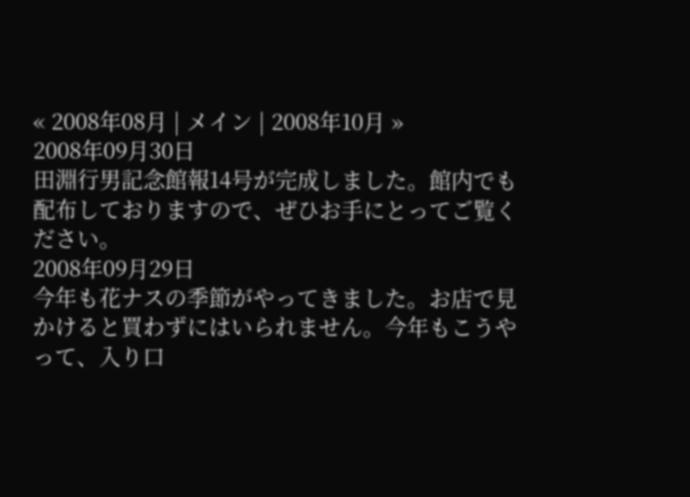« 2008年08月 | メイン | 2008年10月 »
2008年09月30日
田淵行男記念館報14号が完成しました。館内でも配布しておりますので、ぜひお手にとってご覧ください。
2008年09月29日
今年も花ナスの季節がやってきました。お店で見かけると買わずにはいられません。今年もこうやって、入り口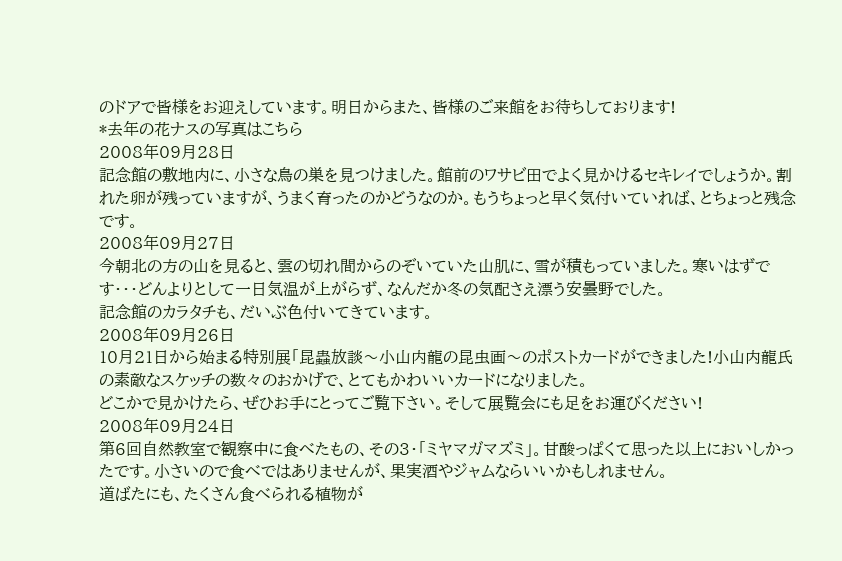のドアで皆様をお迎えしています。明日からまた、皆様のご来館をお待ちしております!
*去年の花ナスの写真はこちら
2008年09月28日
記念館の敷地内に、小さな鳥の巣を見つけました。館前のワサビ田でよく見かけるセキレイでしょうか。割れた卵が残っていますが、うまく育ったのかどうなのか。もうちょっと早く気付いていれば、とちょっと残念です。
2008年09月27日
今朝北の方の山を見ると、雲の切れ間からのぞいていた山肌に、雪が積もっていました。寒いはずです・・・どんよりとして一日気温が上がらず、なんだか冬の気配さえ漂う安曇野でした。
記念館のカラタチも、だいぶ色付いてきています。
2008年09月26日
10月21日から始まる特別展「昆蟲放談〜小山内龍の昆虫画〜のポストカードができました!小山内龍氏の素敵なスケッチの数々のおかげで、とてもかわいいカードになりました。
どこかで見かけたら、ぜひお手にとってご覧下さい。そして展覧会にも足をお運びください!
2008年09月24日
第6回自然教室で観察中に食べたもの、その3・「ミヤマガマズミ」。甘酸っぱくて思った以上においしかったです。小さいので食べではありませんが、果実酒やジャムならいいかもしれません。
道ばたにも、たくさん食べられる植物が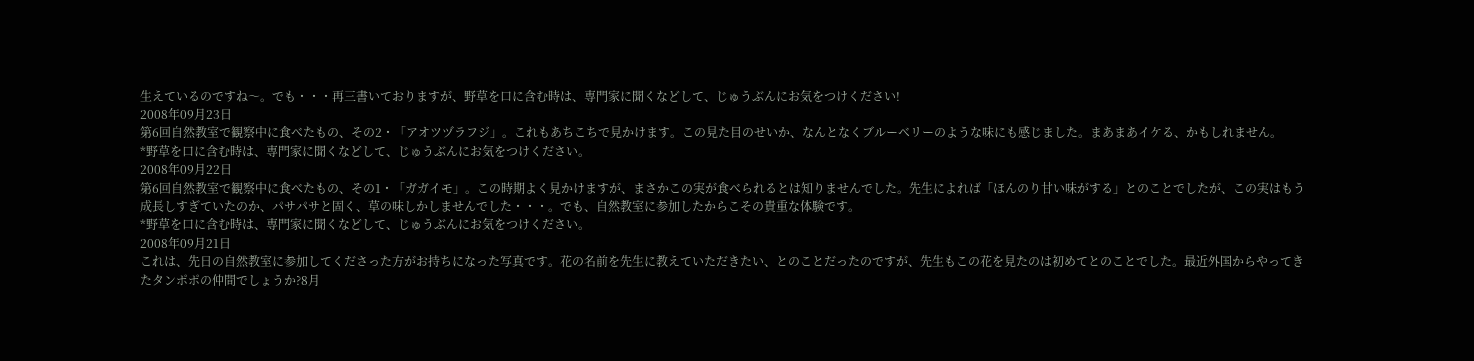生えているのですね〜。でも・・・再三書いておりますが、野草を口に含む時は、専門家に聞くなどして、じゅうぶんにお気をつけください!
2008年09月23日
第6回自然教室で観察中に食べたもの、その2・「アオツヅラフジ」。これもあちこちで見かけます。この見た目のせいか、なんとなくブルーベリーのような味にも感じました。まあまあイケる、かもしれません。
*野草を口に含む時は、専門家に聞くなどして、じゅうぶんにお気をつけください。
2008年09月22日
第6回自然教室で観察中に食べたもの、その1・「ガガイモ」。この時期よく見かけますが、まさかこの実が食べられるとは知りませんでした。先生によれば「ほんのり甘い味がする」とのことでしたが、この実はもう成長しすぎていたのか、パサパサと固く、草の味しかしませんでした・・・。でも、自然教室に参加したからこその貴重な体験です。
*野草を口に含む時は、専門家に聞くなどして、じゅうぶんにお気をつけください。
2008年09月21日
これは、先日の自然教室に参加してくださった方がお持ちになった写真です。花の名前を先生に教えていただきたい、とのことだったのですが、先生もこの花を見たのは初めてとのことでした。最近外国からやってきたタンポポの仲間でしょうか?8月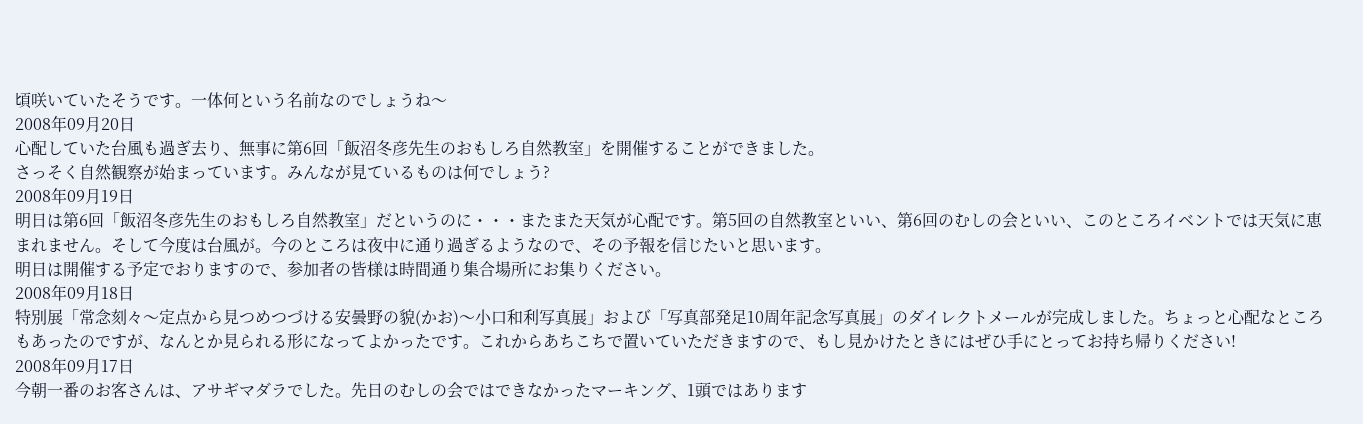頃咲いていたそうです。一体何という名前なのでしょうね〜
2008年09月20日
心配していた台風も過ぎ去り、無事に第6回「飯沼冬彦先生のおもしろ自然教室」を開催することができました。
さっそく自然観察が始まっています。みんなが見ているものは何でしょう?
2008年09月19日
明日は第6回「飯沼冬彦先生のおもしろ自然教室」だというのに・・・またまた天気が心配です。第5回の自然教室といい、第6回のむしの会といい、このところイベントでは天気に恵まれません。そして今度は台風が。今のところは夜中に通り過ぎるようなので、その予報を信じたいと思います。
明日は開催する予定でおりますので、参加者の皆様は時間通り集合場所にお集りください。
2008年09月18日
特別展「常念刻々〜定点から見つめつづける安曇野の貌(かお)〜小口和利写真展」および「写真部発足10周年記念写真展」のダイレクトメールが完成しました。ちょっと心配なところもあったのですが、なんとか見られる形になってよかったです。これからあちこちで置いていただきますので、もし見かけたときにはぜひ手にとってお持ち帰りください!
2008年09月17日
今朝一番のお客さんは、アサギマダラでした。先日のむしの会ではできなかったマーキング、1頭ではあります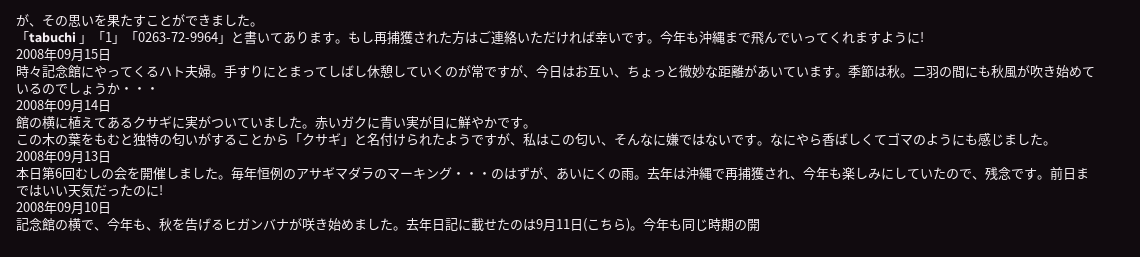が、その思いを果たすことができました。
「tabuchi 」「1」「0263-72-9964」と書いてあります。もし再捕獲された方はご連絡いただければ幸いです。今年も沖縄まで飛んでいってくれますように!
2008年09月15日
時々記念館にやってくるハト夫婦。手すりにとまってしばし休憩していくのが常ですが、今日はお互い、ちょっと微妙な距離があいています。季節は秋。二羽の間にも秋風が吹き始めているのでしょうか・・・
2008年09月14日
館の横に植えてあるクサギに実がついていました。赤いガクに青い実が目に鮮やかです。
この木の葉をもむと独特の匂いがすることから「クサギ」と名付けられたようですが、私はこの匂い、そんなに嫌ではないです。なにやら香ばしくてゴマのようにも感じました。
2008年09月13日
本日第6回むしの会を開催しました。毎年恒例のアサギマダラのマーキング・・・のはずが、あいにくの雨。去年は沖縄で再捕獲され、今年も楽しみにしていたので、残念です。前日まではいい天気だったのに!
2008年09月10日
記念館の横で、今年も、秋を告げるヒガンバナが咲き始めました。去年日記に載せたのは9月11日(こちら)。今年も同じ時期の開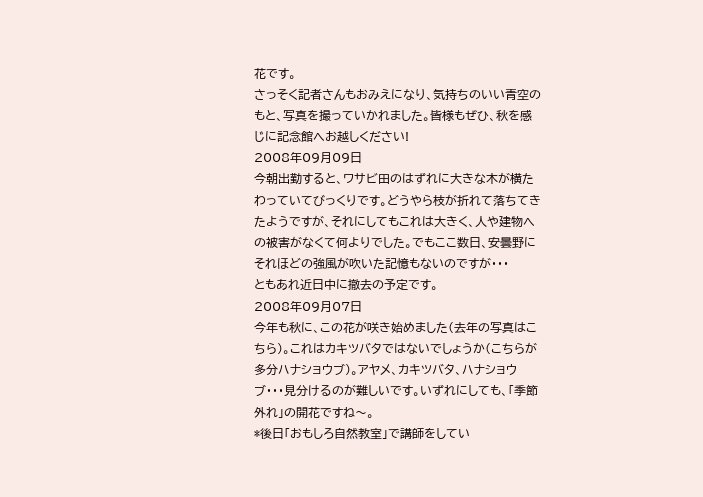花です。
さっそく記者さんもおみえになり、気持ちのいい青空のもと、写真を撮っていかれました。皆様もぜひ、秋を感じに記念館へお越しください!
2008年09月09日
今朝出勤すると、ワサビ田のはずれに大きな木が横たわっていてびっくりです。どうやら枝が折れて落ちてきたようですが、それにしてもこれは大きく、人や建物への被害がなくて何よりでした。でもここ数日、安曇野にそれほどの強風が吹いた記憶もないのですが・・・
ともあれ近日中に撤去の予定です。
2008年09月07日
今年も秋に、この花が咲き始めました(去年の写真はこちら)。これはカキツバタではないでしょうか(こちらが多分ハナショウブ)。アヤメ、カキツバタ、ハナショウブ・・・見分けるのが難しいです。いずれにしても、「季節外れ」の開花ですね〜。
*後日「おもしろ自然教室」で講師をしてい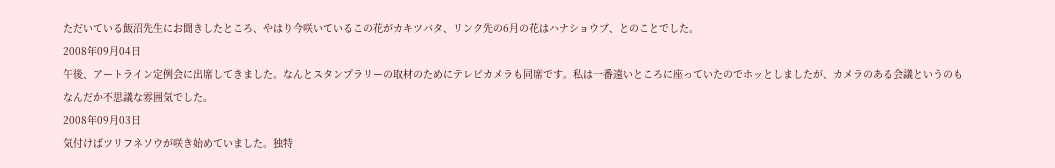ただいている飯沼先生にお聞きしたところ、やはり今咲いているこの花がカキツバタ、リンク先の6月の花はハナショウブ、とのことでした。
2008年09月04日
午後、アートライン定例会に出席してきました。なんとスタンプラリーの取材のためにテレビカメラも同席です。私は一番遠いところに座っていたのでホッとしましたが、カメラのある会議というのもなんだか不思議な雰囲気でした。
2008年09月03日
気付けばツリフネソウが咲き始めていました。独特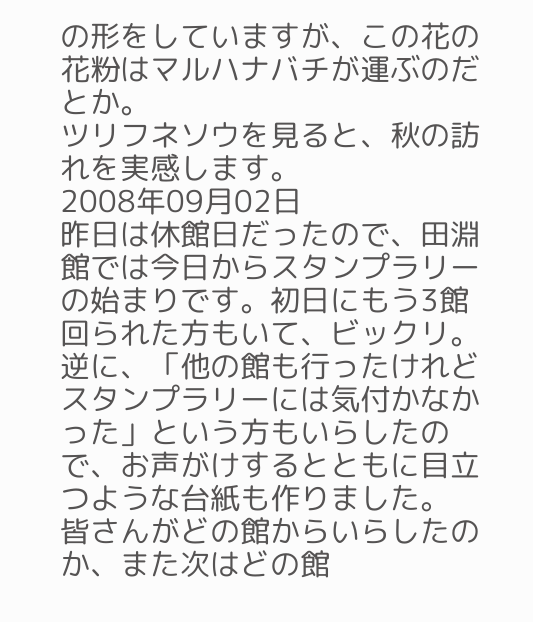の形をしていますが、この花の花粉はマルハナバチが運ぶのだとか。
ツリフネソウを見ると、秋の訪れを実感します。
2008年09月02日
昨日は休館日だったので、田淵館では今日からスタンプラリーの始まりです。初日にもう3館回られた方もいて、ビックリ。逆に、「他の館も行ったけれどスタンプラリーには気付かなかった」という方もいらしたので、お声がけするとともに目立つような台紙も作りました。
皆さんがどの館からいらしたのか、また次はどの館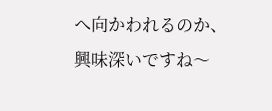へ向かわれるのか、興味深いですね〜